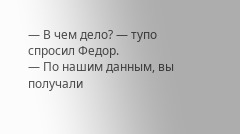— В чем дело? — тупо спросил Федор.
— По нашим данным, вы получали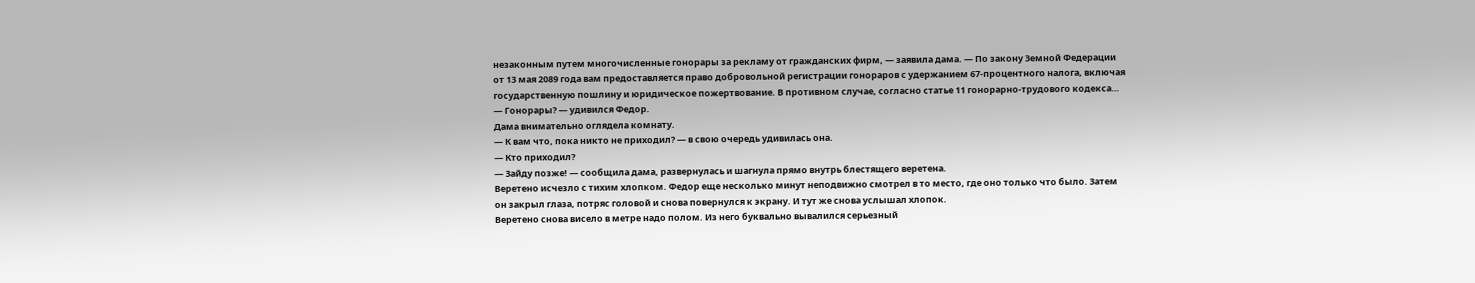незаконным путем многочисленные гонорары за рекламу от гражданских фирм, — заявила дама. — По закону Земной Федерации от 13 мая 2089 года вам предоставляется право добровольной регистрации гонораров с удержанием 67-процентного налога, включая государственную пошлину и юридическое пожертвование. В противном случае, согласно статье 11 гонорарно-трудового кодекса…
— Гонорары? — удивился Федор.
Дама внимательно оглядела комнату.
— К вам что, пока никто не приходил? — в свою очередь удивилась она.
— Кто приходил?
— Зайду позже! — сообщила дама, развернулась и шагнула прямо внутрь блестящего веретена.
Веретено исчезло с тихим хлопком. Федор еще несколько минут неподвижно смотрел в то место, где оно только что было. Затем он закрыл глаза, потряс головой и снова повернулся к экрану. И тут же снова услышал хлопок.
Веретено снова висело в метре надо полом. Из него буквально вывалился серьезный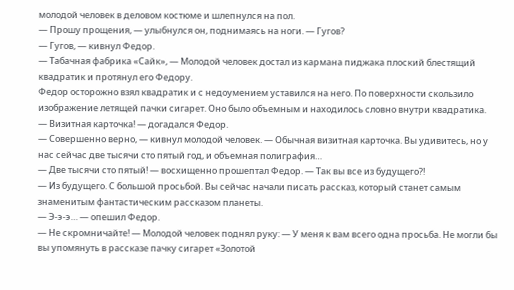молодой человек в деловом костюме и шлепнулся на пол.
— Прошу прощения, — улыбнулся он, поднимаясь на ноги. — Гугов?
— Гугов, — кивнул Федор.
— Табачная фабрика «Сайк», — Молодой человек достал из кармана пиджака плоский блестящий квадратик и протянул его Федору.
Федор осторожно взял квадратик и с недоумением уставился на него. По поверхности скользило изображение летящей пачки сигарет. Оно было объемным и находилось словно внутри квадратика.
— Визитная карточка! — догадался Федор.
— Совершенно верно, — кивнул молодой человек. — Обычная визитная карточка. Вы удивитесь, но у нас сейчас две тысячи сто пятый год, и объемная полиграфия…
— Две тысячи сто пятый! — восхищенно прошептал Федор. — Так вы все из будущего?!
— Из будущего. С большой просьбой. Вы сейчас начали писать рассказ, который станет самым знаменитым фантастическим рассказом планеты.
— Э-э-э… — опешил Федор.
— Не скромничайте! — Молодой человек поднял руку: — У меня к вам всего одна просьба. Не могли бы вы упомянуть в рассказе пачку сигарет «Золотой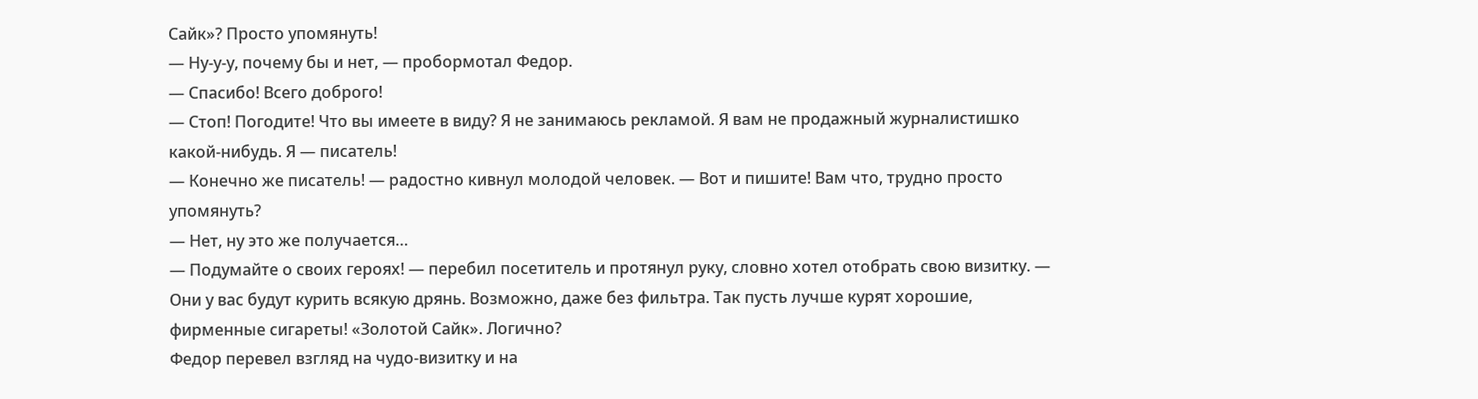Сайк»? Просто упомянуть!
— Ну-у-у, почему бы и нет, — пробормотал Федор.
— Спасибо! Всего доброго!
— Стоп! Погодите! Что вы имеете в виду? Я не занимаюсь рекламой. Я вам не продажный журналистишко какой-нибудь. Я — писатель!
— Конечно же писатель! — радостно кивнул молодой человек. — Вот и пишите! Вам что, трудно просто упомянуть?
— Нет, ну это же получается…
— Подумайте о своих героях! — перебил посетитель и протянул руку, словно хотел отобрать свою визитку. — Они у вас будут курить всякую дрянь. Возможно, даже без фильтра. Так пусть лучше курят хорошие, фирменные сигареты! «Золотой Сайк». Логично?
Федор перевел взгляд на чудо-визитку и на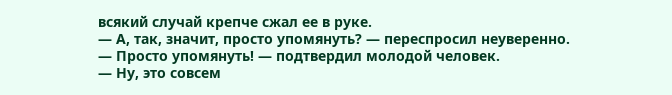всякий случай крепче сжал ее в руке.
— А, так, значит, просто упомянуть? — переспросил неуверенно.
— Просто упомянуть! — подтвердил молодой человек.
— Ну, это совсем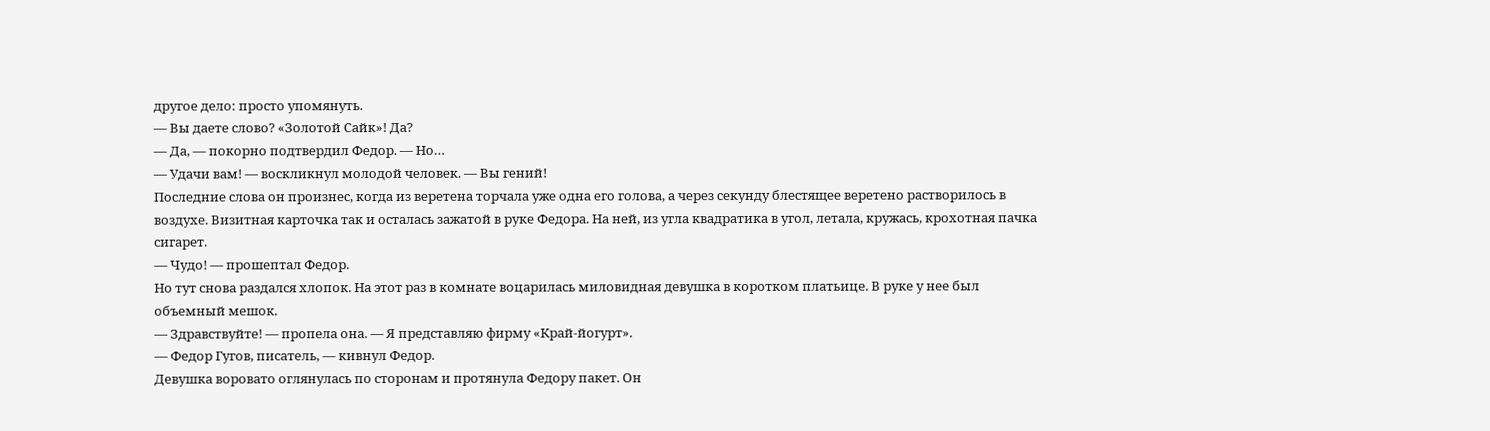другое дело: просто упомянуть.
— Вы даете слово? «Золотой Сайк»! Да?
— Да, — покорно подтвердил Федор. — Но…
— Удачи вам! — воскликнул молодой человек. — Вы гений!
Последние слова он произнес, когда из веретена торчала уже одна его голова, а через секунду блестящее веретено растворилось в воздухе. Визитная карточка так и осталась зажатой в руке Федора. На ней, из угла квадратика в угол, летала, кружась, крохотная пачка сигарет.
— Чудо! — прошептал Федор.
Но тут снова раздался хлопок. На этот раз в комнате воцарилась миловидная девушка в коротком платьице. В руке у нее был объемный мешок.
— Здравствуйте! — пропела она. — Я представляю фирму «Край-йогурт».
— Федор Гугов, писатель, — кивнул Федор.
Девушка воровато оглянулась по сторонам и протянула Федору пакет. Он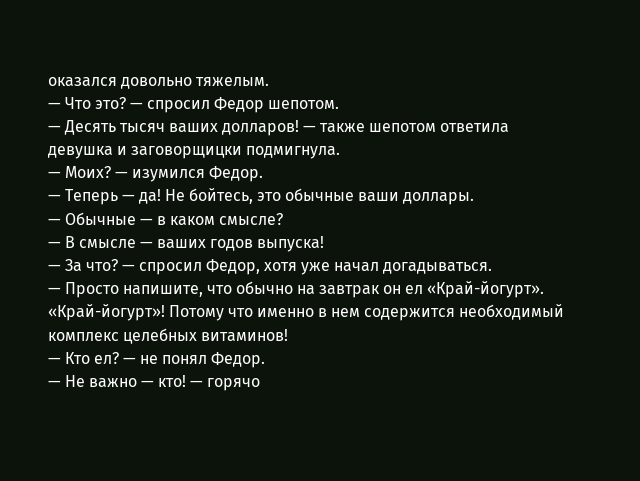оказался довольно тяжелым.
— Что это? — спросил Федор шепотом.
— Десять тысяч ваших долларов! — также шепотом ответила девушка и заговорщицки подмигнула.
— Моих? — изумился Федор.
— Теперь — да! Не бойтесь, это обычные ваши доллары.
— Обычные — в каком смысле?
— В смысле — ваших годов выпуска!
— За что? — спросил Федор, хотя уже начал догадываться.
— Просто напишите, что обычно на завтрак он ел «Край-йогурт». «Край-йогурт»! Потому что именно в нем содержится необходимый комплекс целебных витаминов!
— Кто ел? — не понял Федор.
— Не важно — кто! — горячо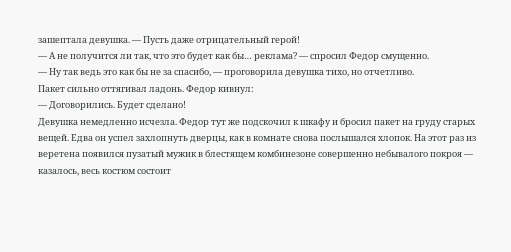зашептала девушка. — Пусть даже отрицательный герой!
— А не получится ли так, что это будет как бы… реклама? — спросил Федор смущенно.
— Ну так ведь это как бы не за спасибо, — проговорила девушка тихо, но отчетливо.
Пакет сильно оттягивал ладонь. Федор кивнул:
— Договорились. Будет сделано!
Девушка немедленно исчезла. Федор тут же подскочил к шкафу и бросил пакет на груду старых вещей. Едва он успел захлопнуть дверцы, как в комнате снова послышался хлопок. На этот раз из веретена появился пузатый мужик в блестящем комбинезоне совершенно небывалого покроя — казалось, весь костюм состоит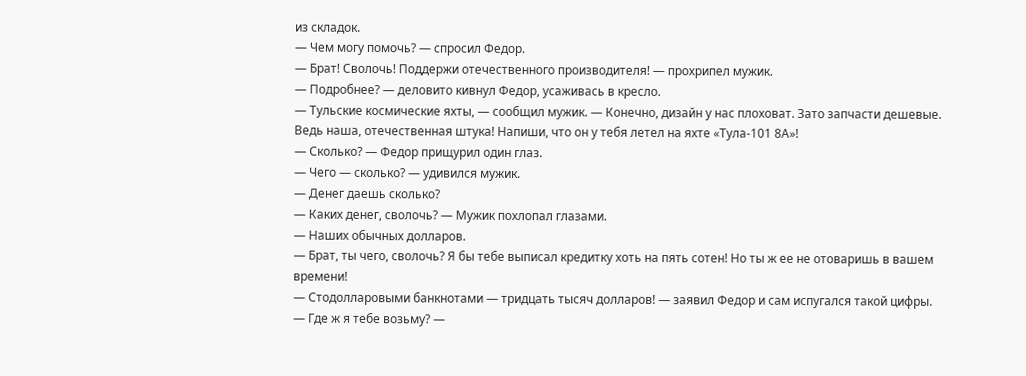из складок.
— Чем могу помочь? — спросил Федор.
— Брат! Сволочь! Поддержи отечественного производителя! — прохрипел мужик.
— Подробнее? — деловито кивнул Федор, усаживась в кресло.
— Тульские космические яхты, — сообщил мужик. — Конечно, дизайн у нас плоховат. Зато запчасти дешевые. Ведь наша, отечественная штука! Напиши, что он у тебя летел на яхте «Тула-101 8А»!
— Сколько? — Федор прищурил один глаз.
— Чего — сколько? — удивился мужик.
— Денег даешь сколько?
— Каких денег, сволочь? — Мужик похлопал глазами.
— Наших обычных долларов.
— Брат, ты чего, сволочь? Я бы тебе выписал кредитку хоть на пять сотен! Но ты ж ее не отоваришь в вашем времени!
— Стодолларовыми банкнотами — тридцать тысяч долларов! — заявил Федор и сам испугался такой цифры.
— Где ж я тебе возьму? —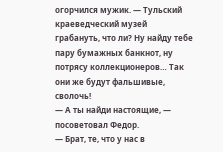огорчился мужик. — Тульский краеведческий музей грабануть, что ли? Ну найду тебе пару бумажных банкнот, ну потрясу коллекционеров… Так они же будут фальшивые, сволочь!
— А ты найди настоящие, — посоветовал Федор.
— Брат, те, что у нас в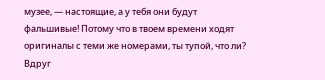музее, — настоящие, а у тебя они будут фальшивые! Потому что в твоем времени ходят оригиналы с теми же номерами, ты тупой, что ли? Вдруг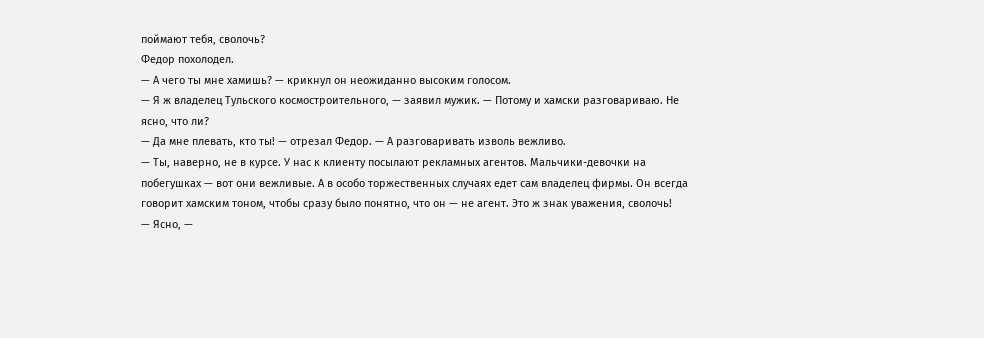поймают тебя, сволочь?
Федор похолодел.
— А чего ты мне хамишь? — крикнул он неожиданно высоким голосом.
— Я ж владелец Тульского космостроительного, — заявил мужик. — Потому и хамски разговариваю. Не ясно, что ли?
— Да мне плевать, кто ты! — отрезал Федор. — А разговаривать изволь вежливо.
— Ты, наверно, не в курсе. У нас к клиенту посылают рекламных агентов. Мальчики-девочки на побегушках — вот они вежливые. А в особо торжественных случаях едет сам владелец фирмы. Он всегда говорит хамским тоном, чтобы сразу было понятно, что он — не агент. Это ж знак уважения, сволочь!
— Ясно, —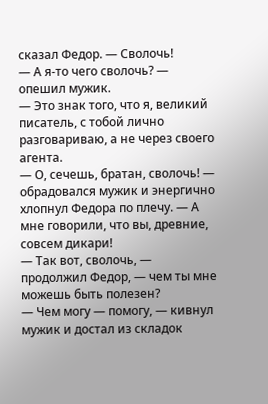сказал Федор. — Сволочь!
— А я-то чего сволочь? — опешил мужик.
— Это знак того, что я, великий писатель, с тобой лично разговариваю, а не через своего агента.
— О, сечешь, братан, сволочь! — обрадовался мужик и энергично хлопнул Федора по плечу. — А мне говорили, что вы, древние, совсем дикари!
— Так вот, сволочь, — продолжил Федор, — чем ты мне можешь быть полезен?
— Чем могу — помогу, — кивнул мужик и достал из складок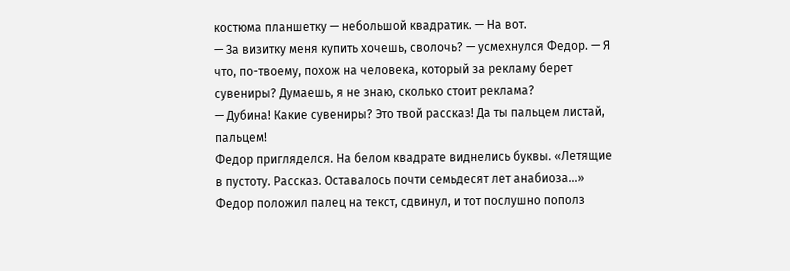костюма планшетку — небольшой квадратик. — На вот.
— За визитку меня купить хочешь, сволочь? — усмехнулся Федор. — Я что, по-твоему, похож на человека, который за рекламу берет сувениры? Думаешь, я не знаю, сколько стоит реклама?
— Дубина! Какие сувениры? Это твой рассказ! Да ты пальцем листай, пальцем!
Федор пригляделся. На белом квадрате виднелись буквы. «Летящие в пустоту. Рассказ. Оставалось почти семьдесят лет анабиоза…» Федор положил палец на текст, сдвинул, и тот послушно пополз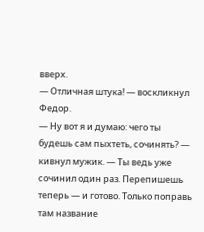вверх.
— Отличная штука! — воскликнул Федор.
— Ну вот я и думаю: чего ты будешь сам пыхтеть, сочинять? — кивнул мужик. — Ты ведь уже сочинил один раз. Перепишешь теперь — и готово. Только поправь там название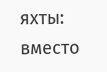яхты: вместо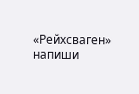«Рейхсваген» напиши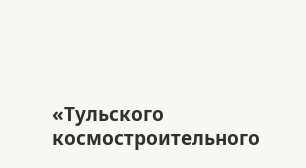«Тульского космостроительного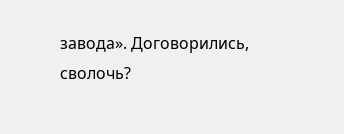завода». Договорились, сволочь?